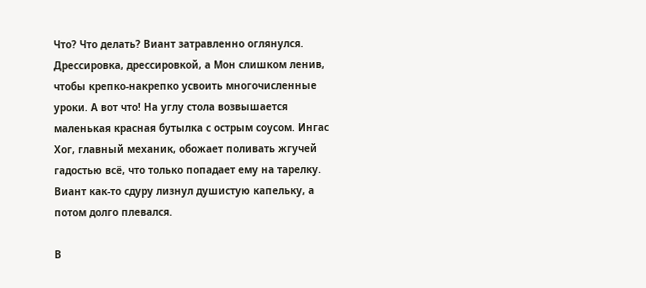Что? Что делать? Виант затравленно оглянулся. Дрессировка, дрессировкой, а Мон слишком ленив, чтобы крепко-накрепко усвоить многочисленные уроки. А вот что! На углу стола возвышается маленькая красная бутылка с острым соусом. Ингас Хог, главный механик, обожает поливать жгучей гадостью всё, что только попадает ему на тарелку. Виант как-то сдуру лизнул душистую капельку, а потом долго плевался.

В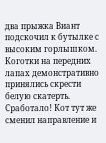два прыжка Виант подскочил к бутылке с высоким горлышком. Коготки на передних лапах демонстративно принялись скрести белую скатерть. Сработало! Кот тут же сменил направление и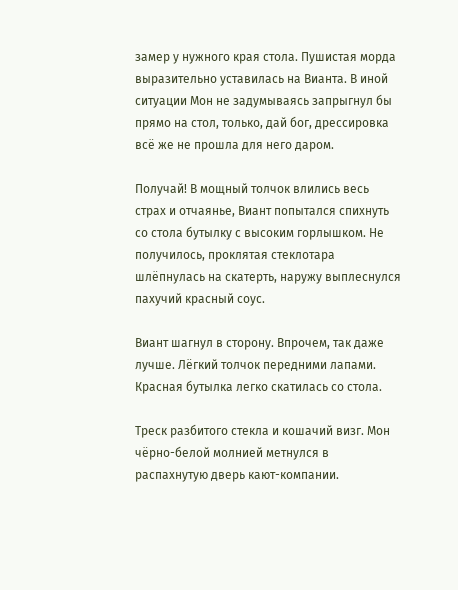замер у нужного края стола. Пушистая морда выразительно уставилась на Вианта. В иной ситуации Мон не задумываясь запрыгнул бы прямо на стол, только, дай бог, дрессировка всё же не прошла для него даром.

Получай! В мощный толчок влились весь страх и отчаянье, Виант попытался спихнуть со стола бутылку с высоким горлышком. Не получилось, проклятая стеклотара шлёпнулась на скатерть, наружу выплеснулся пахучий красный соус.

Виант шагнул в сторону. Впрочем, так даже лучше. Лёгкий толчок передними лапами. Красная бутылка легко скатилась со стола.

Треск разбитого стекла и кошачий визг. Мон чёрно-белой молнией метнулся в распахнутую дверь кают-компании.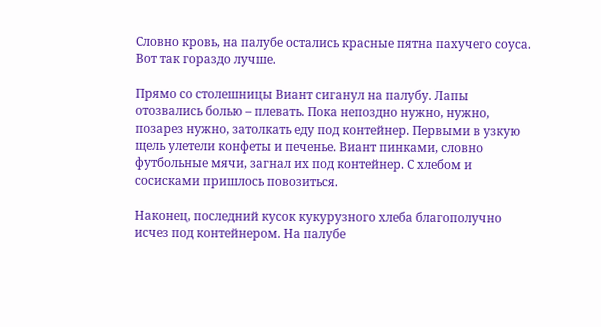Словно кровь, на палубе остались красные пятна пахучего соуса. Вот так гораздо лучше.

Прямо со столешницы Виант сиганул на палубу. Лапы отозвались болью – плевать. Пока непоздно нужно, нужно, позарез нужно, затолкать еду под контейнер. Первыми в узкую щель улетели конфеты и печенье. Виант пинками, словно футбольные мячи, загнал их под контейнер. С хлебом и сосисками пришлось повозиться.

Наконец, последний кусок кукурузного хлеба благополучно исчез под контейнером. На палубе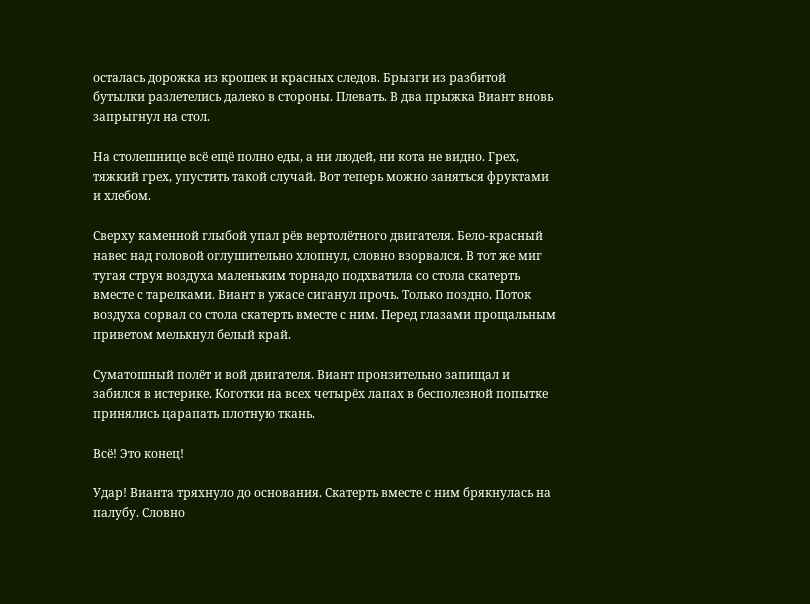осталась дорожка из крошек и красных следов. Брызги из разбитой бутылки разлетелись далеко в стороны. Плевать. В два прыжка Виант вновь запрыгнул на стол.

На столешнице всё ещё полно еды, а ни людей, ни кота не видно. Грех, тяжкий грех, упустить такой случай. Вот теперь можно заняться фруктами и хлебом.

Сверху каменной глыбой упал рёв вертолётного двигателя. Бело-красный навес над головой оглушительно хлопнул, словно взорвался. В тот же миг тугая струя воздуха маленьким торнадо подхватила со стола скатерть вместе с тарелками. Виант в ужасе сиганул прочь. Только поздно. Поток воздуха сорвал со стола скатерть вместе с ним. Перед глазами прощальным приветом мелькнул белый край.

Суматошный полёт и вой двигателя. Виант пронзительно запищал и забился в истерике. Коготки на всех четырёх лапах в бесполезной попытке принялись царапать плотную ткань.

Всё! Это конец!

Удар! Вианта тряхнуло до основания. Скатерть вместе с ним брякнулась на палубу. Словно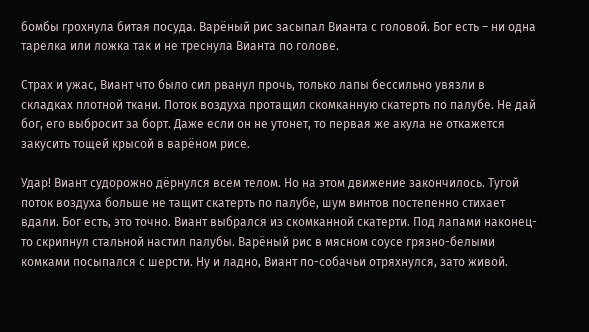бомбы грохнула битая посуда. Варёный рис засыпал Вианта с головой. Бог есть – ни одна тарелка или ложка так и не треснула Вианта по голове.

Страх и ужас, Виант что было сил рванул прочь, только лапы бессильно увязли в складках плотной ткани. Поток воздуха протащил скомканную скатерть по палубе. Не дай бог, его выбросит за борт. Даже если он не утонет, то первая же акула не откажется закусить тощей крысой в варёном рисе.

Удар! Виант судорожно дёрнулся всем телом. Но на этом движение закончилось. Тугой поток воздуха больше не тащит скатерть по палубе, шум винтов постепенно стихает вдали. Бог есть, это точно. Виант выбрался из скомканной скатерти. Под лапами наконец-то скрипнул стальной настил палубы. Варёный рис в мясном соусе грязно-белыми комками посыпался с шерсти. Ну и ладно, Виант по-собачьи отряхнулся, зато живой.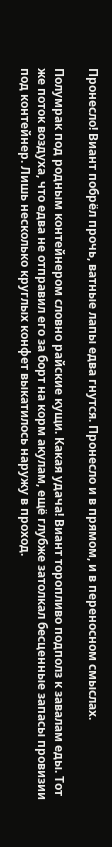Пронесло! Виант побрёл прочь, ватные лапы едва гнутся. Пронесло и в прямом, и в переносном смыслах.

Полумрак под родным контейнером словно райские кущи. Какая удача! Виант торопливо подполз к завалам еды. Тот же поток воздуха, что едва не отправил его за борт на корм акулам, ещё глубже затолкал бесценные запасы провизии под контейнер. Лишь несколько круглых конфет выкатилось наружу в проход.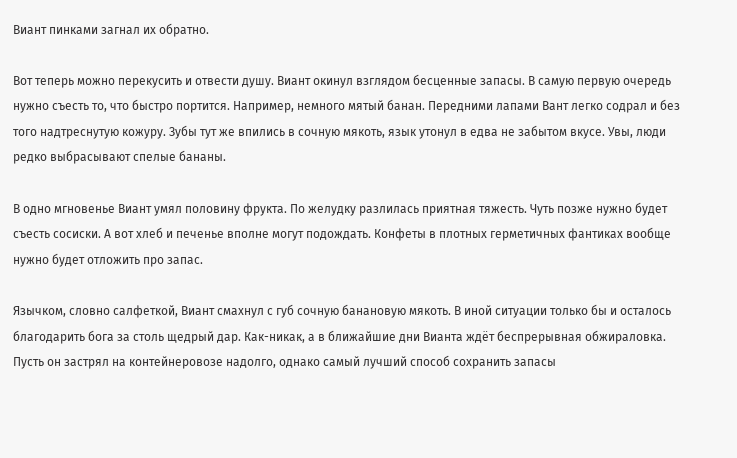Виант пинками загнал их обратно.

Вот теперь можно перекусить и отвести душу. Виант окинул взглядом бесценные запасы. В самую первую очередь нужно съесть то, что быстро портится. Например, немного мятый банан. Передними лапами Вант легко содрал и без того надтреснутую кожуру. Зубы тут же впились в сочную мякоть, язык утонул в едва не забытом вкусе. Увы, люди редко выбрасывают спелые бананы.

В одно мгновенье Виант умял половину фрукта. По желудку разлилась приятная тяжесть. Чуть позже нужно будет съесть сосиски. А вот хлеб и печенье вполне могут подождать. Конфеты в плотных герметичных фантиках вообще нужно будет отложить про запас.

Язычком, словно салфеткой, Виант смахнул с губ сочную банановую мякоть. В иной ситуации только бы и осталось благодарить бога за столь щедрый дар. Как-никак, а в ближайшие дни Вианта ждёт беспрерывная обжираловка. Пусть он застрял на контейнеровозе надолго, однако самый лучший способ сохранить запасы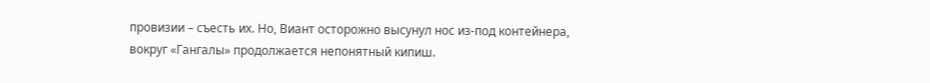провизии – съесть их. Но, Виант осторожно высунул нос из-под контейнера, вокруг «Гангалы» продолжается непонятный кипиш.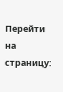Перейти на страницу: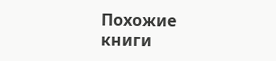Похожие книги